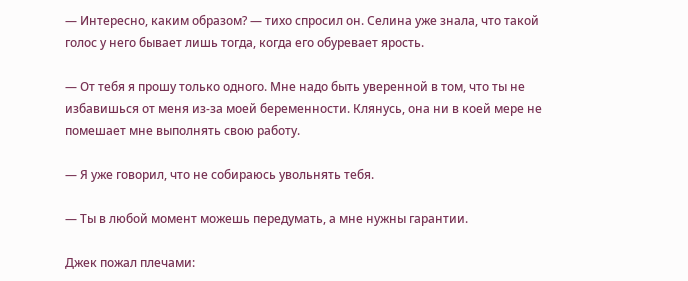— Интересно, каким образом? — тихо спросил он. Селина уже знала, что такой голос у него бывает лишь тогда, когда его обуревает ярость.

— От тебя я прошу только одного. Мне надо быть уверенной в том, что ты не избавишься от меня из-за моей беременности. Клянусь, она ни в коей мере не помешает мне выполнять свою работу.

— Я уже говорил, что не собираюсь увольнять тебя.

— Ты в любой момент можешь передумать, а мне нужны гарантии.

Джек пожал плечами: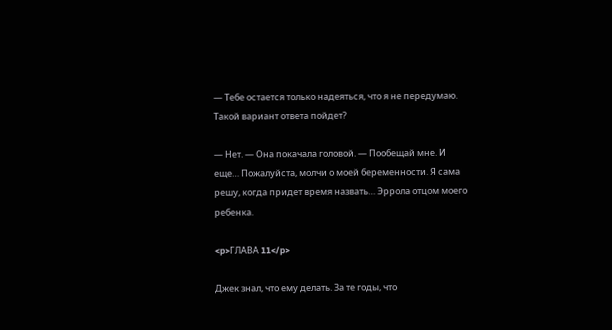— Тебе остается только надеяться, что я не передумаю. Такой вариант ответа пойдет?

— Нет. — Она покачала головой. — Пообещай мне. И еще… Пожалуйста, молчи о моей беременности. Я сама решу, когда придет время назвать… Эррола отцом моего ребенка.

<p>ГЛАВА 11</p>

Джек знал, что ему делать. За те годы, что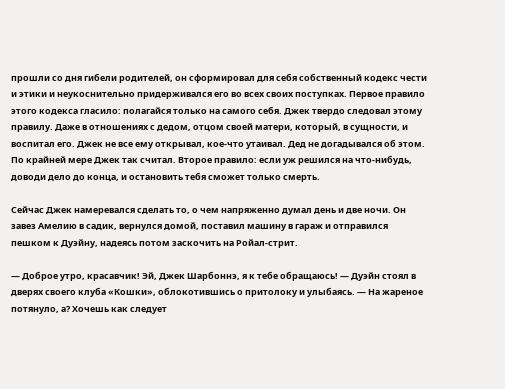прошли со дня гибели родителей, он сформировал для себя собственный кодекс чести и этики и неукоснительно придерживался его во всех своих поступках. Первое правило этого кодекса гласило: полагайся только на самого себя. Джек твердо следовал этому правилу. Даже в отношениях с дедом, отцом своей матери, который, в сущности, и воспитал его. Джек не все ему открывал, кое-что утаивал. Дед не догадывался об этом. По крайней мере Джек так считал. Второе правило: если уж решился на что-нибудь, доводи дело до конца, и остановить тебя сможет только смерть.

Сейчас Джек намеревался сделать то, о чем напряженно думал день и две ночи. Он завез Амелию в садик, вернулся домой, поставил машину в гараж и отправился пешком к Дуэйну, надеясь потом заскочить на Ройал-стрит.

— Доброе утро, красавчик! Эй, Джек Шарбоннэ, я к тебе обращаюсь! — Дуэйн стоял в дверях своего клуба «Кошки», облокотившись о притолоку и улыбаясь. — На жареное потянуло, а? Хочешь как следует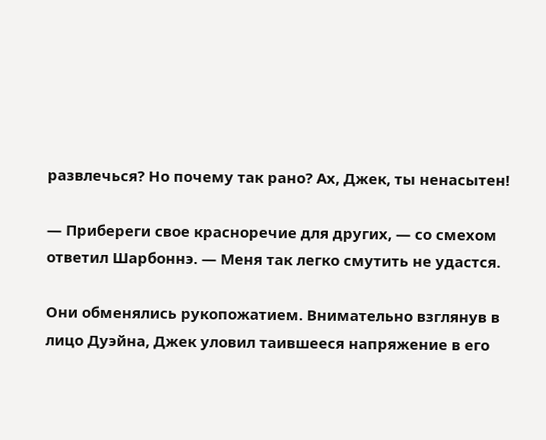развлечься? Но почему так рано? Ах, Джек, ты ненасытен!

— Прибереги свое красноречие для других, — со смехом ответил Шарбоннэ. — Меня так легко смутить не удастся.

Они обменялись рукопожатием. Внимательно взглянув в лицо Дуэйна, Джек уловил таившееся напряжение в его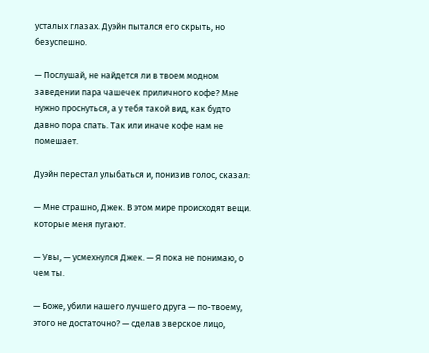усталых глазах. Дуэйн пытался его скрыть, но безуспешно.

— Послушай, не найдется ли в твоем модном заведении пара чашечек приличного кофе? Мне нужно проснуться, а у тебя такой вид, как будто давно пора спать. Так или иначе кофе нам не помешает.

Дуэйн перестал улыбаться и, понизив голос, сказал:

— Мне страшно, Джек. В этом мире происходят вещи. которые меня пугают.

— Увы, — усмехнулся Джек. — Я пока не понимаю, о чем ты.

— Боже, убили нашего лучшего друга — по-твоему, этого не достаточно? — сделав зверское лицо,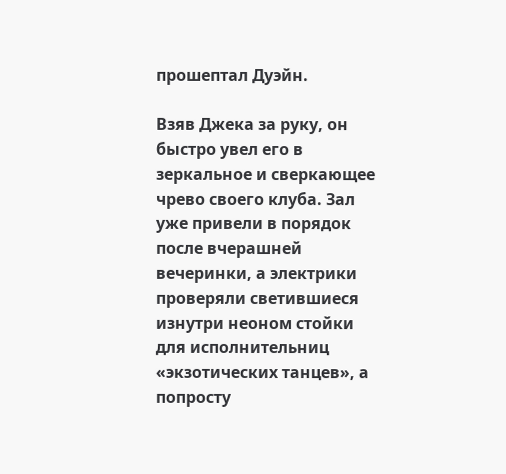прошептал Дуэйн.

Взяв Джека за руку, он быстро увел его в зеркальное и сверкающее чрево своего клуба. Зал уже привели в порядок после вчерашней вечеринки, а электрики проверяли светившиеся изнутри неоном стойки для исполнительниц «экзотических танцев», а попросту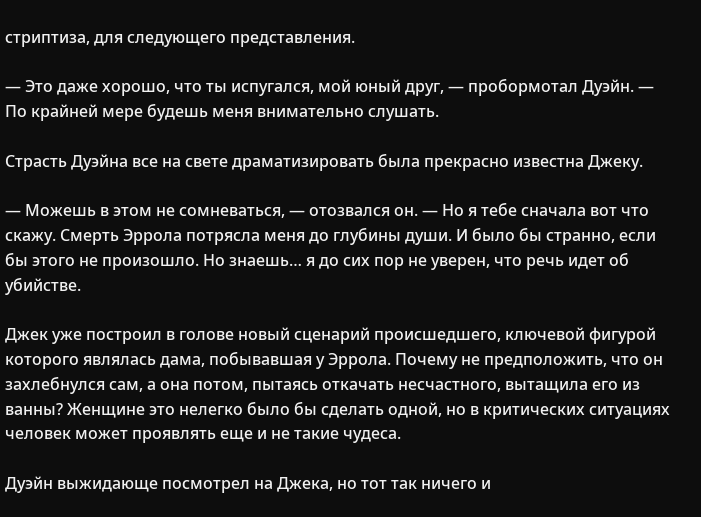стриптиза, для следующего представления.

— Это даже хорошо, что ты испугался, мой юный друг, — пробормотал Дуэйн. — По крайней мере будешь меня внимательно слушать.

Страсть Дуэйна все на свете драматизировать была прекрасно известна Джеку.

— Можешь в этом не сомневаться, — отозвался он. — Но я тебе сначала вот что скажу. Смерть Эррола потрясла меня до глубины души. И было бы странно, если бы этого не произошло. Но знаешь… я до сих пор не уверен, что речь идет об убийстве.

Джек уже построил в голове новый сценарий происшедшего, ключевой фигурой которого являлась дама, побывавшая у Эррола. Почему не предположить, что он захлебнулся сам, а она потом, пытаясь откачать несчастного, вытащила его из ванны? Женщине это нелегко было бы сделать одной, но в критических ситуациях человек может проявлять еще и не такие чудеса.

Дуэйн выжидающе посмотрел на Джека, но тот так ничего и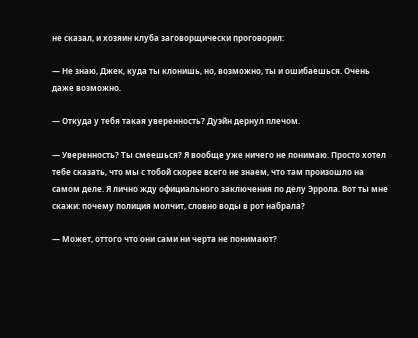не сказал, и хозяин клуба заговорщически проговорил:

— Не знаю, Джек, куда ты клонишь, но, возможно, ты и ошибаешься. Очень даже возможно.

— Откуда у тебя такая уверенность? Дуэйн дернул плечом.

— Уверенность? Ты смеешься? Я вообще уже ничего не понимаю. Просто хотел тебе сказать, что мы с тобой скорее всего не знаем, что там произошло на самом деле. Я лично жду официального заключения по делу Эррола. Вот ты мне скажи: почему полиция молчит, словно воды в рот набрала?

— Может, оттого что они сами ни черта не понимают?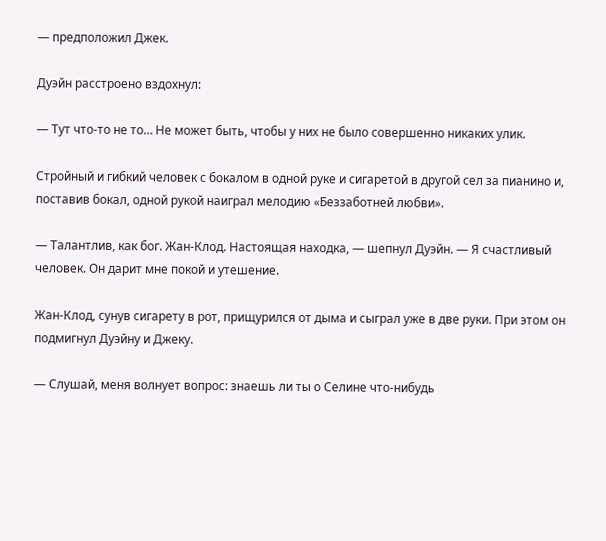— предположил Джек.

Дуэйн расстроено вздохнул:

— Тут что-то не то… Не может быть, чтобы у них не было совершенно никаких улик.

Стройный и гибкий человек с бокалом в одной руке и сигаретой в другой сел за пианино и, поставив бокал, одной рукой наиграл мелодию «Беззаботней любви».

— Талантлив, как бог. Жан-Клод. Настоящая находка, — шепнул Дуэйн. — Я счастливый человек. Он дарит мне покой и утешение.

Жан-Клод, сунув сигарету в рот, прищурился от дыма и сыграл уже в две руки. При этом он подмигнул Дуэйну и Джеку.

— Слушай, меня волнует вопрос: знаешь ли ты о Селине что-нибудь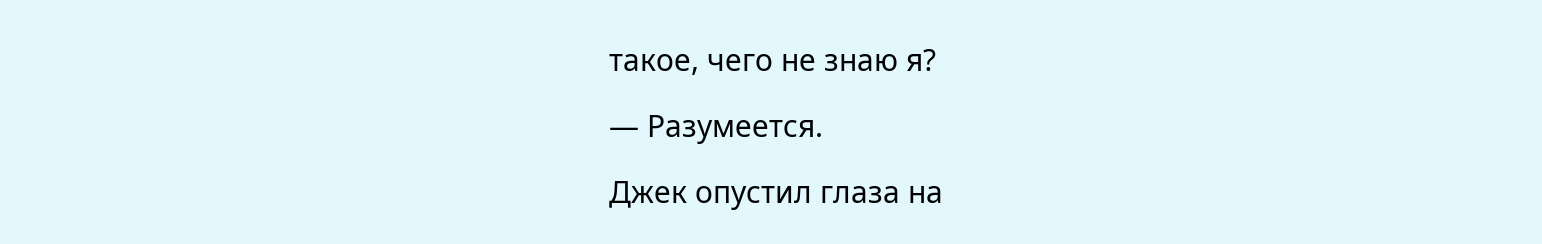такое, чего не знаю я?

— Разумеется.

Джек опустил глаза на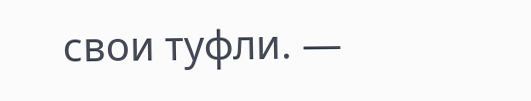свои туфли. —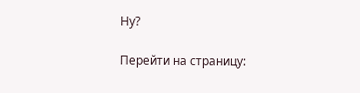Ну?

Перейти на страницу: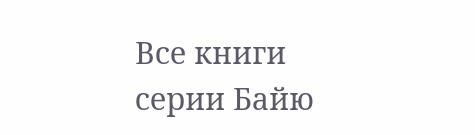Все книги серии Байю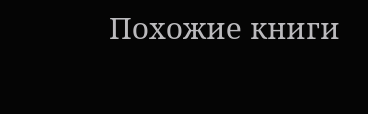Похожие книги